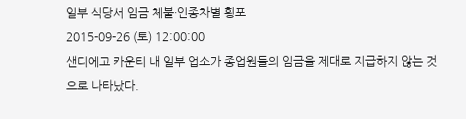일부 식당서 임금 체불·인종차별 횡포
2015-09-26 (토) 12:00:00
샌디에고 카운티 내 일부 업소가 종업원들의 임금을 제대로 지급하지 않는 것으로 나타났다.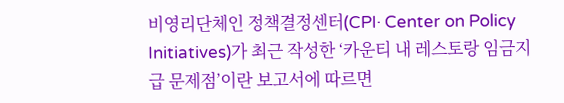비영리단체인 정책결정센터(CPI· Center on Policy Initiatives)가 최근 작성한 ‘카운티 내 레스토랑 임금지급 문제점’이란 보고서에 따르면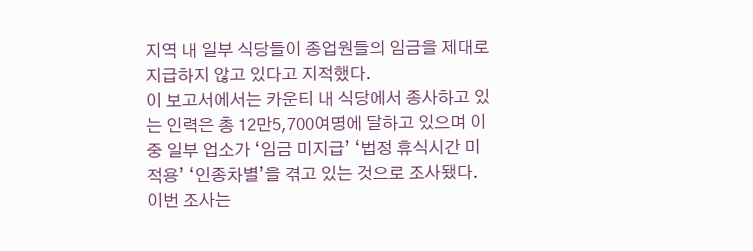지역 내 일부 식당들이 종업원들의 임금을 제대로 지급하지 않고 있다고 지적했다.
이 보고서에서는 카운티 내 식당에서 종사하고 있는 인력은 총 12만5,700여명에 달하고 있으며 이 중 일부 업소가 ‘임금 미지급’ ‘법정 휴식시간 미적용’ ‘인종차별’을 겪고 있는 것으로 조사됐다.
이번 조사는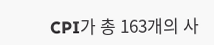CPI가 총 163개의 사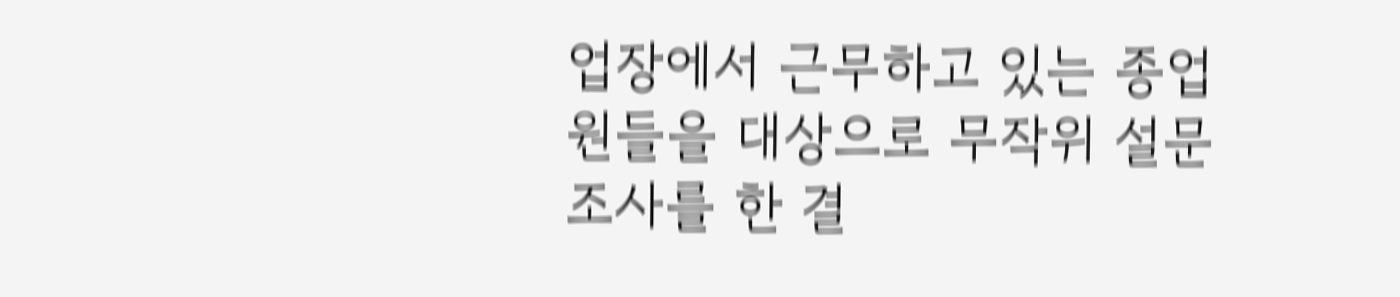업장에서 근무하고 있는 종업원들을 대상으로 무작위 설문조사를 한 결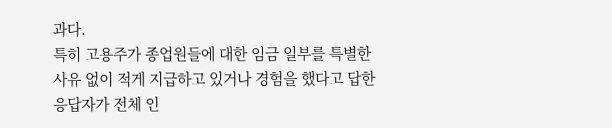과다.
특히 고용주가 종업원들에 대한 임금 일부를 특별한 사유 없이 적게 지급하고 있거나 경험을 했다고 답한 응답자가 전체 인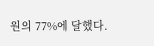원의 77%에 달했다.